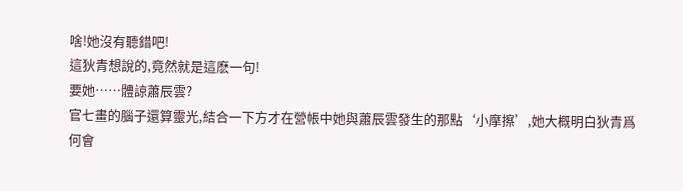啥!她沒有聽錯吧!
這狄青想說的,竟然就是這麽一句!
要她……體諒蕭辰雲?
官七畫的腦子還算靈光,結合一下方才在營帳中她與蕭辰雲發生的那點‘小摩擦’,她大概明白狄青爲何會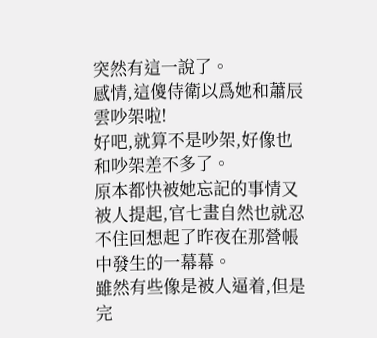突然有這一說了。
感情,這傻侍衛以爲她和蕭辰雲吵架啦!
好吧,就算不是吵架,好像也和吵架差不多了。
原本都快被她忘記的事情又被人提起,官七畫自然也就忍不住回想起了昨夜在那營帳中發生的一幕幕。
雖然有些像是被人逼着,但是完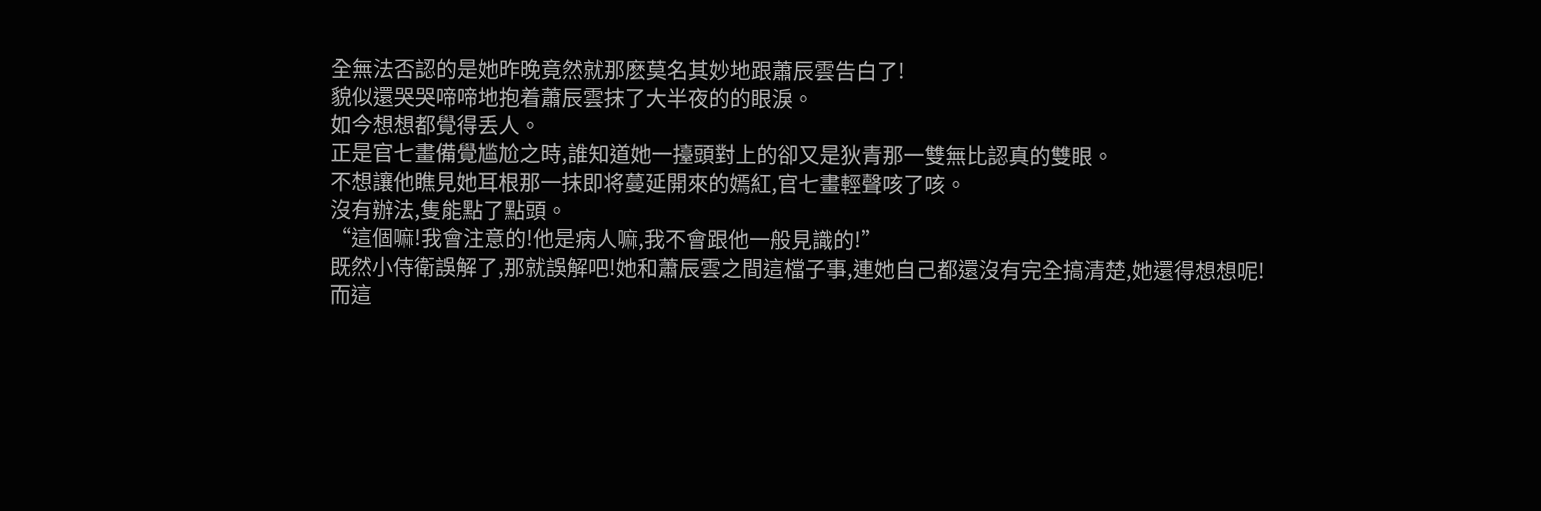全無法否認的是她昨晚竟然就那麽莫名其妙地跟蕭辰雲告白了!
貌似還哭哭啼啼地抱着蕭辰雲抹了大半夜的的眼淚。
如今想想都覺得丢人。
正是官七畫備覺尴尬之時,誰知道她一擡頭對上的卻又是狄青那一雙無比認真的雙眼。
不想讓他瞧見她耳根那一抹即将蔓延開來的嫣紅,官七畫輕聲咳了咳。
沒有辦法,隻能點了點頭。
“這個嘛!我會注意的!他是病人嘛,我不會跟他一般見識的!”
既然小侍衛誤解了,那就誤解吧!她和蕭辰雲之間這檔子事,連她自己都還沒有完全搞清楚,她還得想想呢!
而這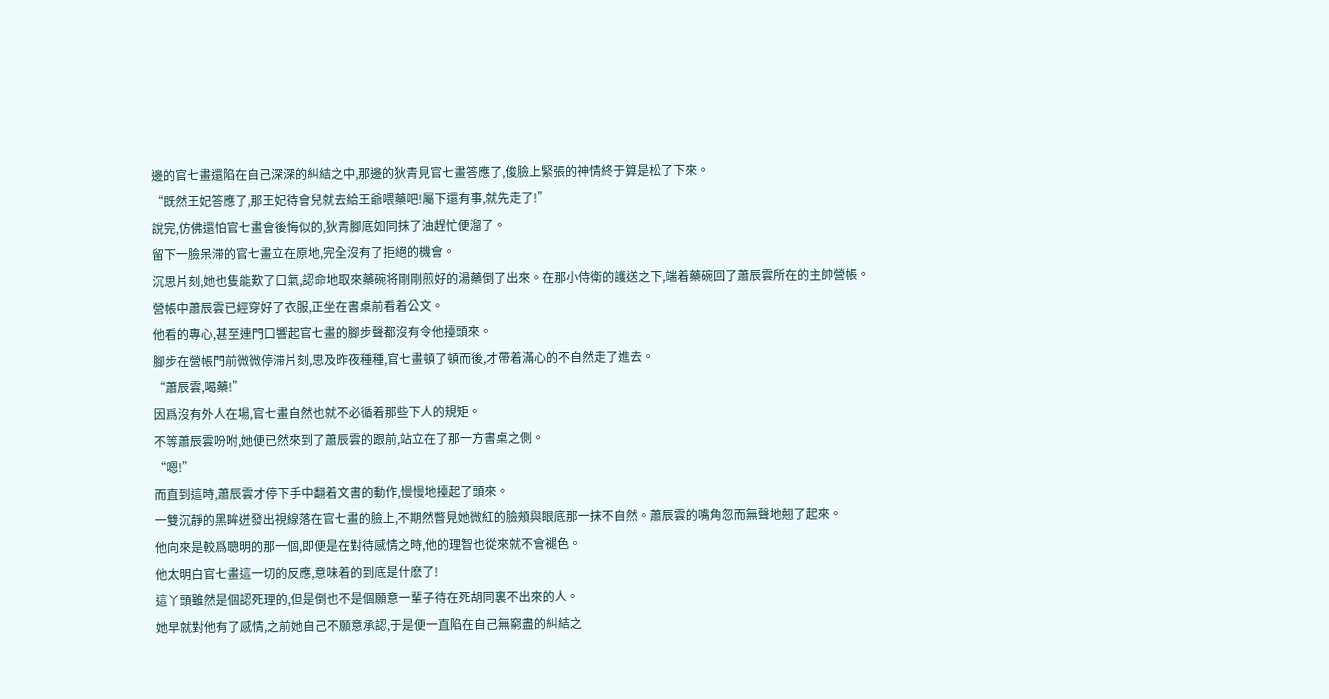邊的官七畫還陷在自己深深的糾結之中,那邊的狄青見官七畫答應了,俊臉上緊張的神情終于算是松了下來。
“既然王妃答應了,那王妃待會兒就去給王爺喂藥吧!屬下還有事,就先走了!”
說完,仿佛還怕官七畫會後悔似的,狄青腳底如同抹了油趕忙便溜了。
留下一臉呆滞的官七畫立在原地,完全沒有了拒絕的機會。
沉思片刻,她也隻能歎了口氣,認命地取來藥碗将剛剛煎好的湯藥倒了出來。在那小侍衛的護送之下,端着藥碗回了蕭辰雲所在的主帥營帳。
營帳中蕭辰雲已經穿好了衣服,正坐在書桌前看着公文。
他看的專心,甚至連門口響起官七畫的腳步聲都沒有令他擡頭來。
腳步在營帳門前微微停滞片刻,思及昨夜種種,官七畫頓了頓而後,才帶着滿心的不自然走了進去。
“蕭辰雲,喝藥!”
因爲沒有外人在場,官七畫自然也就不必循着那些下人的規矩。
不等蕭辰雲吩咐,她便已然來到了蕭辰雲的跟前,站立在了那一方書桌之側。
“嗯!”
而直到這時,蕭辰雲才停下手中翻着文書的動作,慢慢地擡起了頭來。
一雙沉靜的黑眸迸發出視線落在官七畫的臉上,不期然瞥見她微紅的臉頰與眼底那一抹不自然。蕭辰雲的嘴角忽而無聲地翹了起來。
他向來是較爲聰明的那一個,即便是在對待感情之時,他的理智也從來就不會褪色。
他太明白官七畫這一切的反應,意味着的到底是什麽了!
這丫頭雖然是個認死理的,但是倒也不是個願意一輩子待在死胡同裏不出來的人。
她早就對他有了感情,之前她自己不願意承認,于是便一直陷在自己無窮盡的糾結之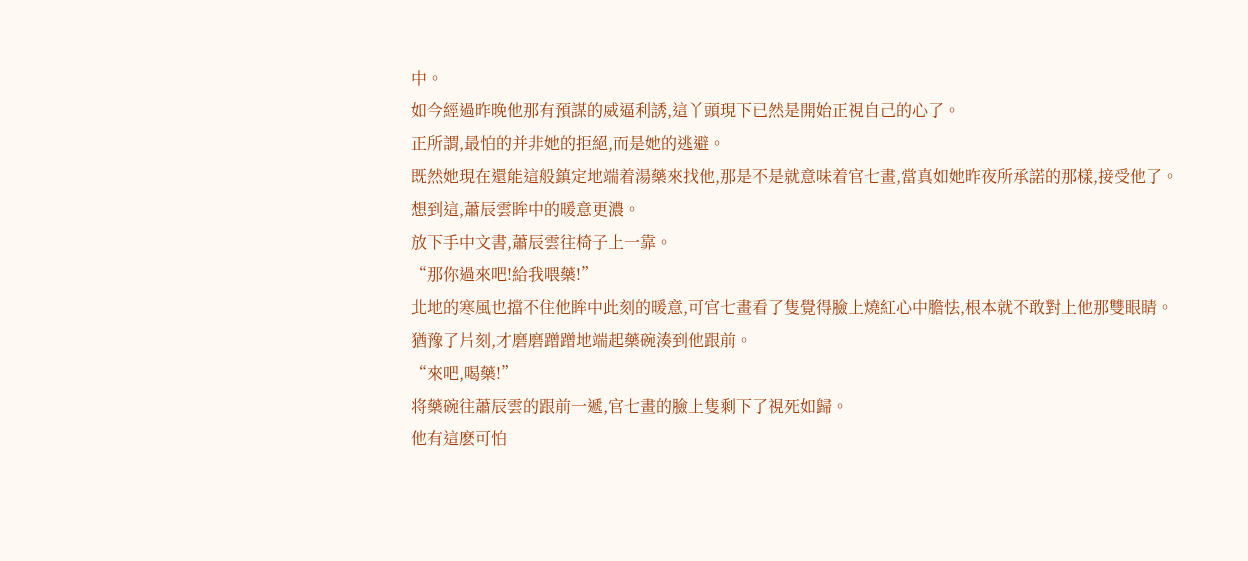中。
如今經過昨晚他那有預謀的威逼利誘,這丫頭現下已然是開始正視自己的心了。
正所謂,最怕的并非她的拒絕,而是她的逃避。
既然她現在還能這般鎮定地端着湯藥來找他,那是不是就意味着官七畫,當真如她昨夜所承諾的那樣,接受他了。
想到這,蕭辰雲眸中的暖意更濃。
放下手中文書,蕭辰雲往椅子上一靠。
“那你過來吧!給我喂藥!”
北地的寒風也擋不住他眸中此刻的暖意,可官七畫看了隻覺得臉上燒紅心中膽怯,根本就不敢對上他那雙眼睛。
猶豫了片刻,才磨磨蹭蹭地端起藥碗湊到他跟前。
“來吧,喝藥!”
将藥碗往蕭辰雲的跟前一遞,官七畫的臉上隻剩下了視死如歸。
他有這麽可怕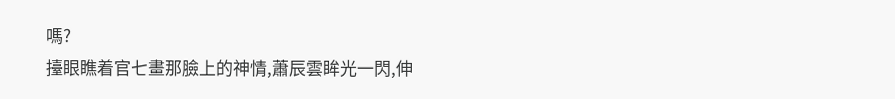嗎?
擡眼瞧着官七畫那臉上的神情,蕭辰雲眸光一閃,伸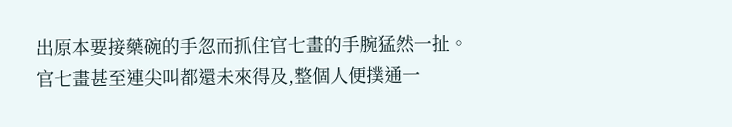出原本要接藥碗的手忽而抓住官七畫的手腕猛然一扯。
官七畫甚至連尖叫都還未來得及,整個人便撲通一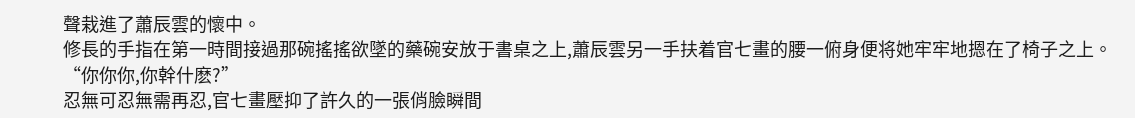聲栽進了蕭辰雲的懷中。
修長的手指在第一時間接過那碗搖搖欲墜的藥碗安放于書桌之上,蕭辰雲另一手扶着官七畫的腰一俯身便将她牢牢地摁在了椅子之上。
“你你你,你幹什麽?”
忍無可忍無需再忍,官七畫壓抑了許久的一張俏臉瞬間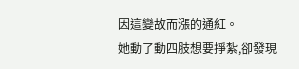因這變故而漲的通紅。
她動了動四肢想要掙紮,卻發現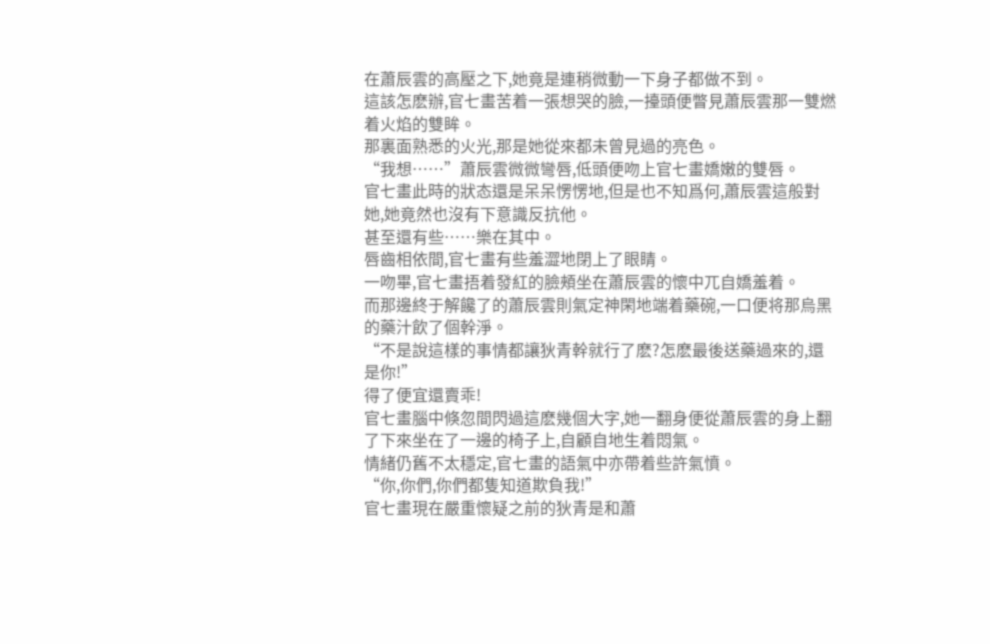在蕭辰雲的高壓之下,她竟是連稍微動一下身子都做不到。
這該怎麽辦,官七畫苦着一張想哭的臉,一擡頭便瞥見蕭辰雲那一雙燃着火焰的雙眸。
那裏面熟悉的火光,那是她從來都未曾見過的亮色。
“我想……”蕭辰雲微微彎唇,低頭便吻上官七畫嬌嫩的雙唇。
官七畫此時的狀态還是呆呆愣愣地,但是也不知爲何,蕭辰雲這般對她,她竟然也沒有下意識反抗他。
甚至還有些……樂在其中。
唇齒相依間,官七畫有些羞澀地閉上了眼睛。
一吻畢,官七畫捂着發紅的臉頰坐在蕭辰雲的懷中兀自嬌羞着。
而那邊終于解饞了的蕭辰雲則氣定神閑地端着藥碗,一口便将那烏黑的藥汁飲了個幹淨。
“不是說這樣的事情都讓狄青幹就行了麽?怎麽最後送藥過來的,還是你!”
得了便宜還賣乖!
官七畫腦中倏忽間閃過這麽幾個大字,她一翻身便從蕭辰雲的身上翻了下來坐在了一邊的椅子上,自顧自地生着悶氣。
情緒仍舊不太穩定,官七畫的語氣中亦帶着些許氣憤。
“你,你們,你們都隻知道欺負我!”
官七畫現在嚴重懷疑之前的狄青是和蕭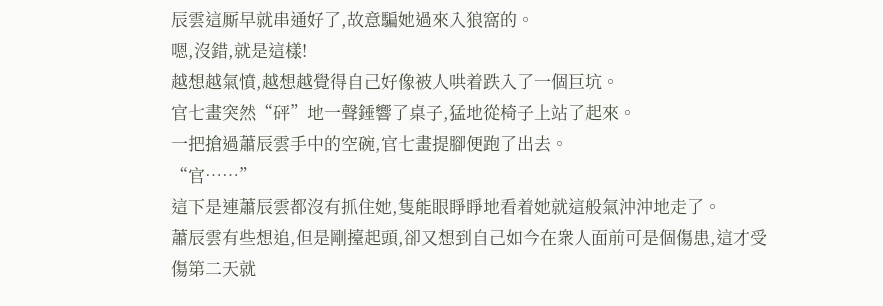辰雲這厮早就串通好了,故意騙她過來入狼窩的。
嗯,沒錯,就是這樣!
越想越氣憤,越想越覺得自己好像被人哄着跌入了一個巨坑。
官七畫突然“砰”地一聲錘響了桌子,猛地從椅子上站了起來。
一把搶過蕭辰雲手中的空碗,官七畫提腳便跑了出去。
“官……”
這下是連蕭辰雲都沒有抓住她,隻能眼睜睜地看着她就這般氣沖沖地走了。
蕭辰雲有些想追,但是剛擡起頭,卻又想到自己如今在衆人面前可是個傷患,這才受傷第二天就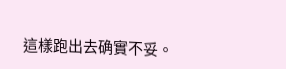這樣跑出去确實不妥。